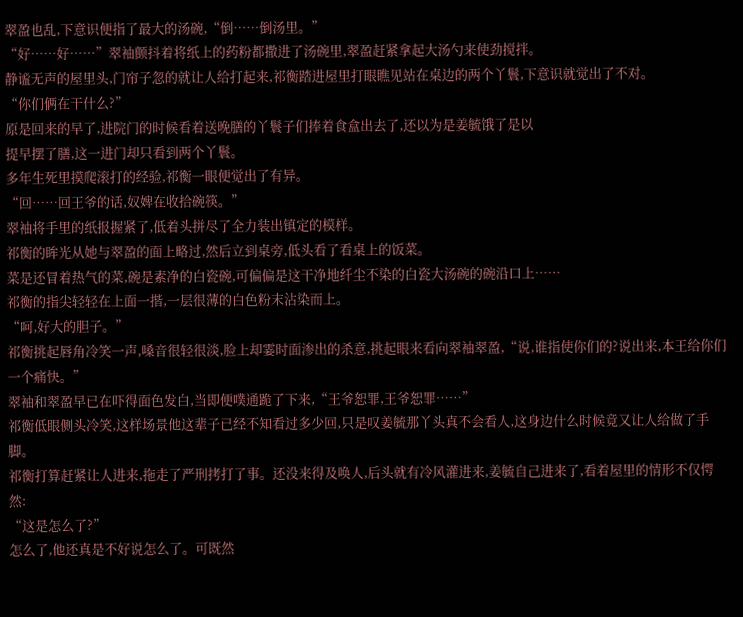翠盈也乱,下意识便指了最大的汤碗,“倒……倒汤里。”
“好……好……”翠袖颤抖着将纸上的药粉都撒进了汤碗里,翠盈赶紧拿起大汤勺来使劲搅拌。
静谧无声的屋里头,门帘子忽的就让人给打起来,祁衡踏进屋里打眼瞧见站在桌边的两个丫鬟,下意识就觉出了不对。
“你们俩在干什么?”
原是回来的早了,进院门的时候看着送晚膳的丫鬟子们捧着食盒出去了,还以为是姜毓饿了是以
提早摆了膳,这一进门却只看到两个丫鬟。
多年生死里摸爬滚打的经验,祁衡一眼便觉出了有异。
“回……回王爷的话,奴婢在收拾碗筷。”
翠袖将手里的纸报握紧了,低着头拼尽了全力装出镇定的模样。
祁衡的眸光从她与翠盈的面上略过,然后立到桌旁,低头看了看桌上的饭菜。
菜是还冒着热气的菜,碗是素净的白瓷碗,可偏偏是这干净地纤尘不染的白瓷大汤碗的碗沿口上……
祁衡的指尖轻轻在上面一揩,一层很薄的白色粉末沾染而上。
“呵,好大的胆子。”
祁衡挑起唇角冷笑一声,嗓音很轻很淡,脸上却霎时面渗出的杀意,挑起眼来看向翠袖翠盈,“说,谁指使你们的?说出来,本王给你们一个痛快。”
翠袖和翠盈早已在吓得面色发白,当即便噗通跪了下来,“王爷恕罪,王爷恕罪……”
祁衡低眼侧头冷笑,这样场景他这辈子已经不知看过多少回,只是叹姜毓那丫头真不会看人,这身边什么时候竟又让人给做了手脚。
祁衡打算赶紧让人进来,拖走了严刑拷打了事。还没来得及唤人,后头就有冷风灌进来,姜毓自己进来了,看着屋里的情形不仅愕然:
“这是怎么了?”
怎么了,他还真是不好说怎么了。可既然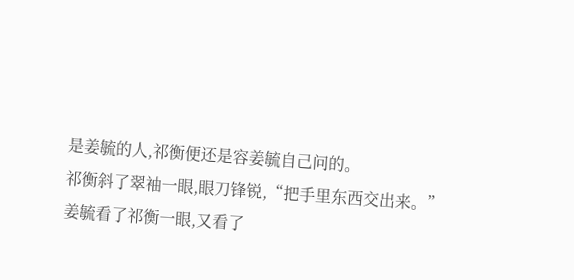是姜毓的人,祁衡便还是容姜毓自己问的。
祁衡斜了翠袖一眼,眼刀锋锐,“把手里东西交出来。”
姜毓看了祁衡一眼,又看了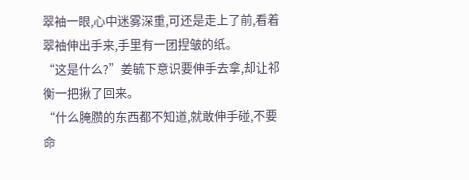翠袖一眼,心中迷雾深重,可还是走上了前,看着翠袖伸出手来,手里有一团捏皱的纸。
“这是什么?”姜毓下意识要伸手去拿,却让祁衡一把揪了回来。
“什么腌臜的东西都不知道,就敢伸手碰,不要命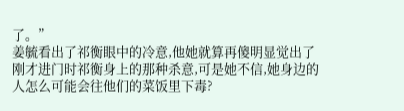了。”
姜毓看出了祁衡眼中的冷意,他她就算再傻明显觉出了刚才进门时祁衡身上的那种杀意,可是她不信,她身边的人怎么可能会往他们的菜饭里下毒?